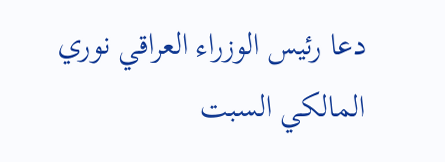دعا رئيس الوزراء العراقي نوري المالكي السبت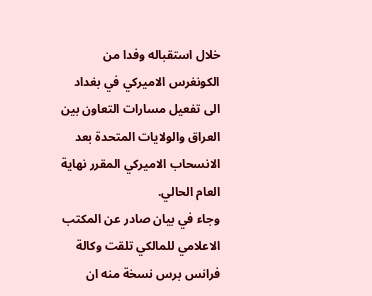خلال استقباله وفدا من الكونغرس الاميركي في بغداد الى تفعيل مسارات التعاون بين العراق والولايات المتحدة بعد الانسحاب الاميركي المقرر نهاية العام الحالي.
وجاء في بيان صادر عن المكتب الاعلامي للمالكي تلقت وكالة فرانس برس نسخة منه ان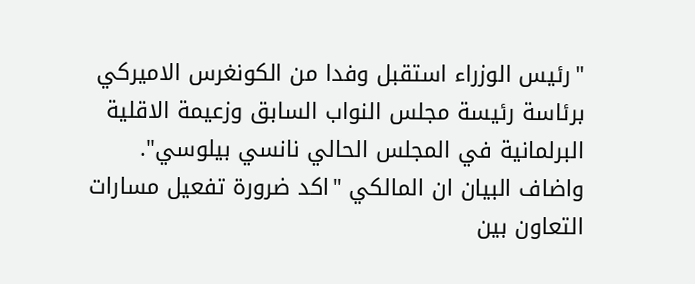"رئيس الوزراء استقبل وفدا من الكونغرس الاميركي برئاسة رئيسة مجلس النواب السابق وزعيمة الاقلية البرلمانية في المجلس الحالي نانسي بيلوسي".
واضاف البيان ان المالكي "اكد ضرورة تفعيل مسارات التعاون بين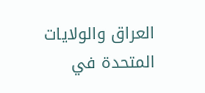العراق والولايات المتحدة في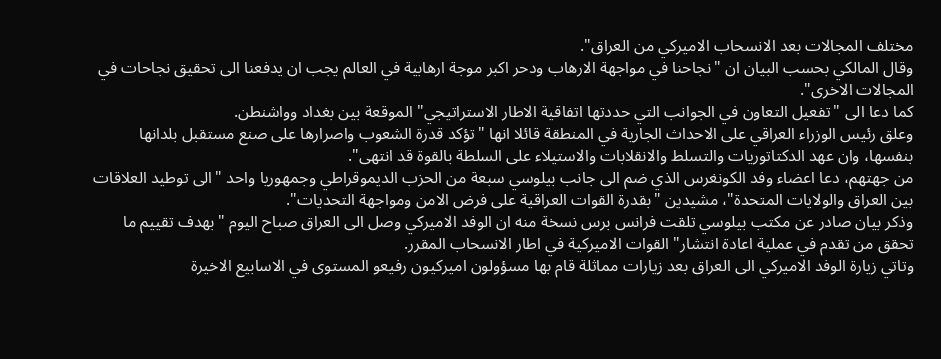مختلف المجالات بعد الانسحاب الاميركي من العراق".
وقال المالكي بحسب البيان ان "نجاحنا في مواجهة الارهاب ودحر اكبر موجة ارهابية في العالم يجب ان يدفعنا الى تحقيق نجاحات في المجالات الاخرى".
كما دعا الى "تفعيل التعاون في الجوانب التي حددتها اتفاقية الاطار الاستراتيجي" الموقعة بين بغداد وواشنطن.
وعلق رئيس الوزراء العراقي على الاحداث الجارية في المنطقة قائلا انها "تؤكد قدرة الشعوب واصرارها على صنع مستقبل بلدانها بنفسها، وان عهد الدكتاتوريات والتسلط والانقلابات والاستيلاء على السلطة بالقوة قد انتهى".
من جهتهم، دعا اعضاء وفد الكونغرس الذي ضم الى جانب بيلوسي سبعة من الحزب الديموقراطي وجمهوريا واحد "الى توطيد العلاقات بين العراق والولايات المتحدة"، مشيدين "بقدرة القوات العراقية على فرض الامن ومواجهة التحديات".
وذكر بيان صادر عن مكتب بيلوسي تلقت فرانس برس نسخة منه ان الوفد الاميركي وصل الى العراق صباح اليوم "بهدف تقييم ما تحقق من تقدم في عملية اعادة انتشار" القوات الاميركية في اطار الانسحاب المقرر.
وتاتي زيارة الوفد الاميركي الى العراق بعد زيارات مماثلة قام بها مسؤولون اميركيون رفيعو المستوى في الاسابيع الاخيرة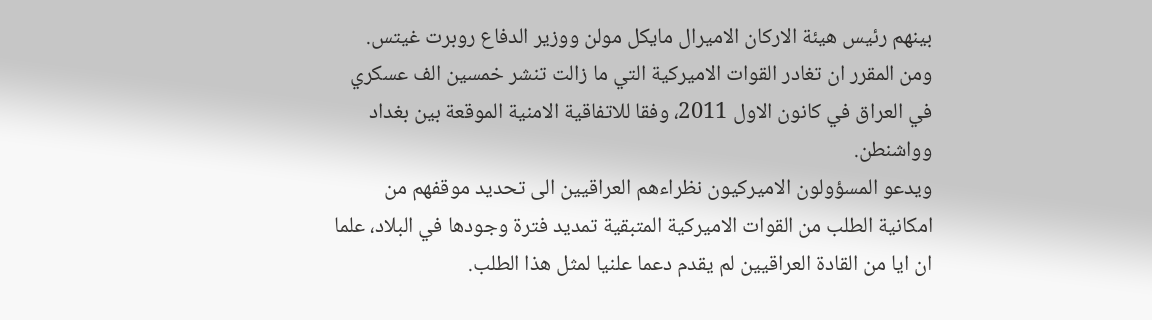بينهم رئيس هيئة الاركان الاميرال مايكل مولن ووزير الدفاع روبرت غيتس.
ومن المقرر ان تغادر القوات الاميركية التي ما زالت تنشر خمسين الف عسكري في العراق في كانون الاول 2011، وفقا للاتفاقية الامنية الموقعة بين بغداد وواشنطن.
ويدعو المسؤولون الاميركيون نظراءهم العراقيين الى تحديد موقفهم من امكانية الطلب من القوات الاميركية المتبقية تمديد فترة وجودها في البلاد، علما ان ايا من القادة العراقيين لم يقدم دعما علنيا لمثل هذا الطلب.